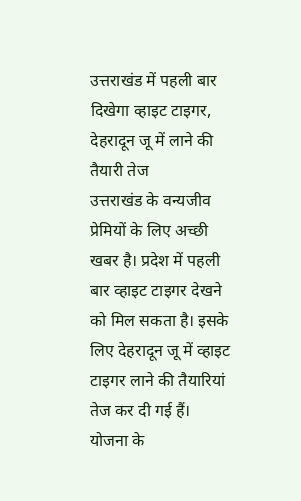उत्तराखंड में पहली बार दिखेगा व्हाइट टाइगर, देहरादून जू में लाने की तैयारी तेज
उत्तराखंड के वन्यजीव प्रेमियों के लिए अच्छी खबर है। प्रदेश में पहली बार व्हाइट टाइगर देखने को मिल सकता है। इसके लिए देहरादून जू में व्हाइट टाइगर लाने की तैयारियां तेज कर दी गई हैं। योजना के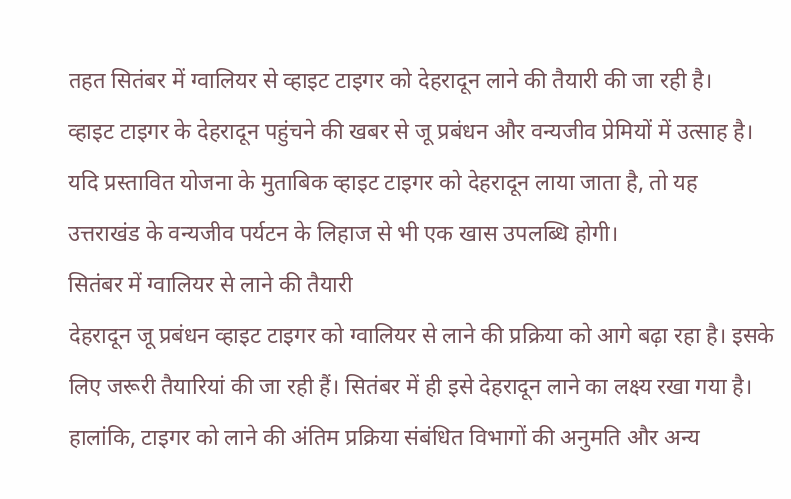तहत सितंबर में ग्वालियर से व्हाइट टाइगर को देहरादून लाने की तैयारी की जा रही है।
व्हाइट टाइगर के देहरादून पहुंचने की खबर से जू प्रबंधन और वन्यजीव प्रेमियों में उत्साह है। यदि प्रस्तावित योजना के मुताबिक व्हाइट टाइगर को देहरादून लाया जाता है, तो यह उत्तराखंड के वन्यजीव पर्यटन के लिहाज से भी एक खास उपलब्धि होगी।
सितंबर में ग्वालियर से लाने की तैयारी
देहरादून जू प्रबंधन व्हाइट टाइगर को ग्वालियर से लाने की प्रक्रिया को आगे बढ़ा रहा है। इसके लिए जरूरी तैयारियां की जा रही हैं। सितंबर में ही इसे देहरादून लाने का लक्ष्य रखा गया है। हालांकि, टाइगर को लाने की अंतिम प्रक्रिया संबंधित विभागों की अनुमति और अन्य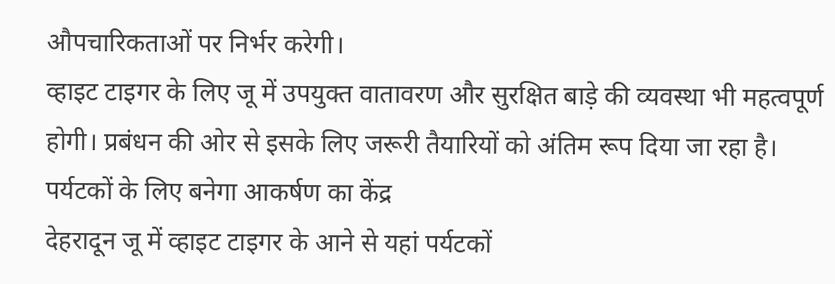औपचारिकताओं पर निर्भर करेगी।
व्हाइट टाइगर के लिए जू में उपयुक्त वातावरण और सुरक्षित बाड़े की व्यवस्था भी महत्वपूर्ण होगी। प्रबंधन की ओर से इसके लिए जरूरी तैयारियों को अंतिम रूप दिया जा रहा है।
पर्यटकों के लिए बनेगा आकर्षण का केंद्र
देहरादून जू में व्हाइट टाइगर के आने से यहां पर्यटकों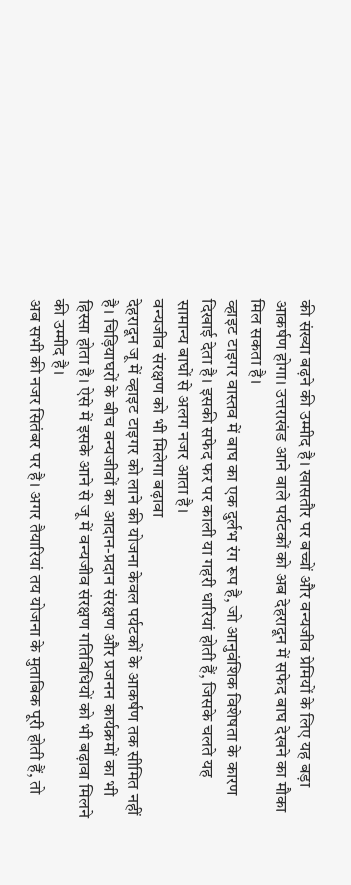की संख्या बढ़ने की उम्मीद है। खासतौर पर बच्चों और वन्यजीव प्रेमियों के लिए यह बड़ा आकर्षण होगा। उत्तराखंड आने वाले पर्यटकों को अब देहरादून में सफेद बाघ देखने का मौका मिल सकता है।
व्हाइट टाइगर वास्तव में बाघ का एक दुर्लभ रंग रूप है, जो आनुवंशिक विशेषता के कारण दिखाई देता है। इसकी सफेद फर पर काली या गहरी धारियां होती हैं, जिसके चलते यह सामान्य बाघों से अलग नजर आता है।
वन्यजीव संरक्षण को भी मिलेगा बढ़ावा
देहरादून जू में व्हाइट टाइगर को लाने की योजना केवल पर्यटकों के आकर्षण तक सीमित नहीं है। चिड़ियाघरों के बीच वन्यजीवों का आदान-प्रदान संरक्षण और प्रजनन कार्यक्रमों का भी हिस्सा होता है। ऐसे में इसके आने से जू में वन्यजीव संरक्षण गतिविधियों को भी बढ़ावा मिलने की उम्मीद है।
अब सभी की नजर सितंबर पर है। अगर तैयारियां तय योजना के मुताबिक पूरी होती हैं, तो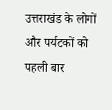उत्तराखंड के लोगों और पर्यटकों को पहली बार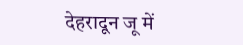देहरादून जू में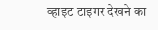व्हाइट टाइगर देखने का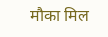मौका मिल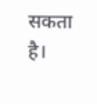सकता है।